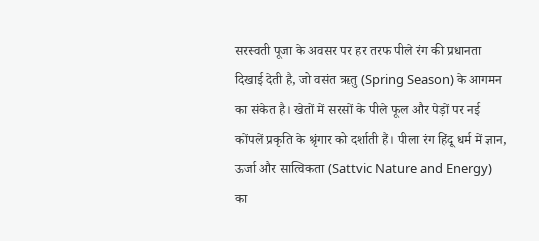सरस्वती पूजा के अवसर पर हर तरफ पीले रंग की प्रधानता दिखाई देती है, जो वसंत ऋतु (Spring Season) के आगमन का संकेत है। खेतों में सरसों के पीले फूल और पेड़ों पर नई कोंपलें प्रकृति के श्रृंगार को दर्शाती हैं। पीला रंग हिंदू धर्म में ज्ञान, ऊर्जा और सात्विकता (Sattvic Nature and Energy) का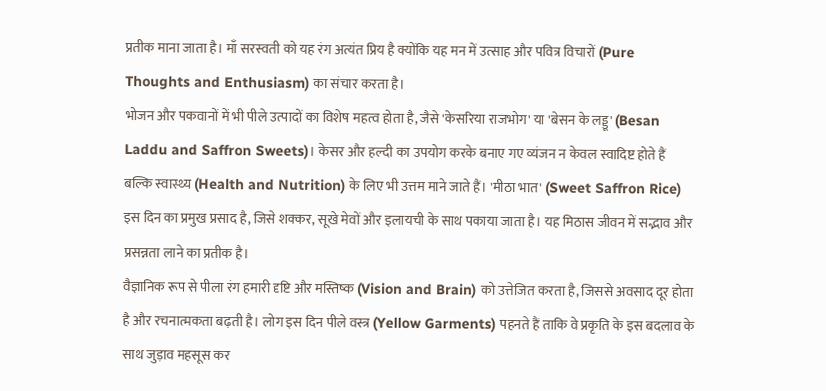प्रतीक माना जाता है। माँ सरस्वती को यह रंग अत्यंत प्रिय है क्योंकि यह मन में उत्साह और पवित्र विचारों (Pure Thoughts and Enthusiasm) का संचार करता है।
भोजन और पकवानों में भी पीले उत्पादों का विशेष महत्व होता है, जैसे 'केसरिया राजभोग' या 'बेसन के लड्डू' (Besan Laddu and Saffron Sweets)। केसर और हल्दी का उपयोग करके बनाए गए व्यंजन न केवल स्वादिष्ट होते हैं बल्कि स्वास्थ्य (Health and Nutrition) के लिए भी उत्तम माने जाते हैं। 'मीठा भात' (Sweet Saffron Rice) इस दिन का प्रमुख प्रसाद है, जिसे शक्कर, सूखे मेवों और इलायची के साथ पकाया जाता है। यह मिठास जीवन में सद्भाव और प्रसन्नता लाने का प्रतीक है।
वैज्ञानिक रूप से पीला रंग हमारी दृष्टि और मस्तिष्क (Vision and Brain) को उत्तेजित करता है, जिससे अवसाद दूर होता है और रचनात्मकता बढ़ती है। लोग इस दिन पीले वस्त्र (Yellow Garments) पहनते हैं ताकि वे प्रकृति के इस बदलाव के साथ जुड़ाव महसूस कर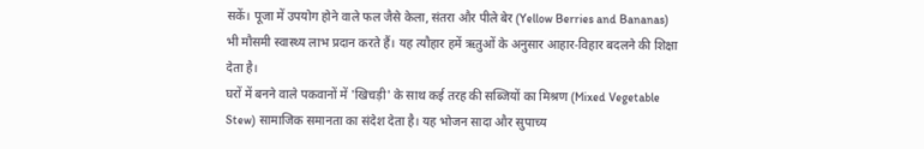सकें। पूजा में उपयोग होने वाले फल जैसे केला, संतरा और पीले बेर (Yellow Berries and Bananas) भी मौसमी स्वास्थ्य लाभ प्रदान करते हैं। यह त्यौहार हमें ऋतुओं के अनुसार आहार-विहार बदलने की शिक्षा देता है।
घरों में बनने वाले पकवानों में 'खिचड़ी' के साथ कई तरह की सब्जियों का मिश्रण (Mixed Vegetable Stew) सामाजिक समानता का संदेश देता है। यह भोजन सादा और सुपाच्य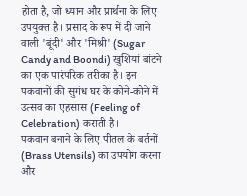होता है, जो ध्यान और प्रार्थना के लिए उपयुक्त है। प्रसाद के रूप में दी जाने वाली 'बूंदी' और 'मिश्री' (Sugar Candy and Boondi) खुशियां बांटने का एक पारंपरिक तरीका है। इन पकवानों की सुगंध घर के कोने-कोने में उत्सव का एहसास (Feeling of Celebration) कराती है।
पकवान बनाने के लिए पीतल के बर्तनों (Brass Utensils) का उपयोग करना और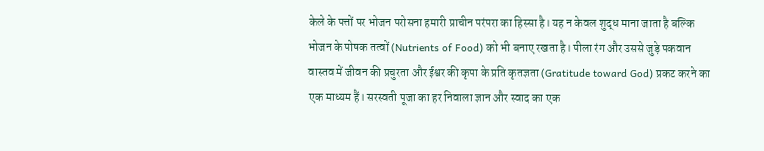केले के पत्तों पर भोजन परोसना हमारी प्राचीन परंपरा का हिस्सा है। यह न केवल शुद्ध माना जाता है बल्कि भोजन के पोषक तत्वों (Nutrients of Food) को भी बनाए रखता है। पीला रंग और उससे जुड़े पकवान वास्तव में जीवन की प्रचुरता और ईश्वर की कृपा के प्रति कृतज्ञता (Gratitude toward God) प्रकट करने का एक माध्यम हैं। सरस्वती पूजा का हर निवाला ज्ञान और स्वाद का एक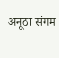अनूठा संगम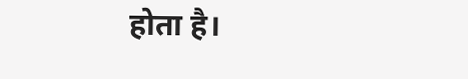होता है।